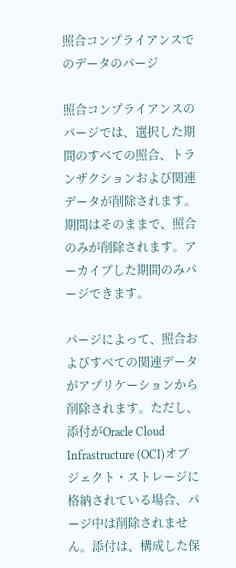照合コンプライアンスでのデータのパージ

照合コンプライアンスのパージでは、選択した期間のすべての照合、トランザクションおよび関連データが削除されます。期間はそのままで、照合のみが削除されます。アーカイブした期間のみパージできます。

パージによって、照合およびすべての関連データがアプリケーションから削除されます。ただし、添付がOracle Cloud Infrastructure (OCI)オブジェクト・ストレージに格納されている場合、パージ中は削除されません。添付は、構成した保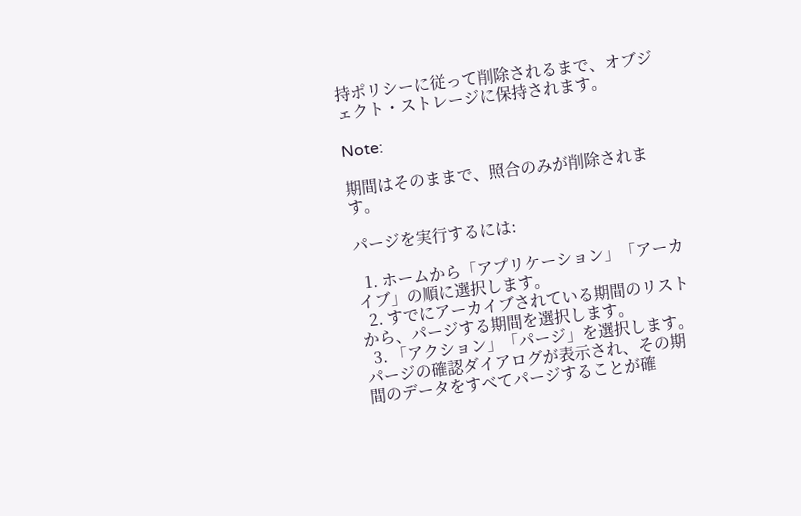持ポリシーに従って削除されるまで、オブジェクト・ストレージに保持されます。

Note:

期間はそのままで、照合のみが削除されます。

パージを実行するには:

  1. ホームから「アプリケーション」「アーカイブ」の順に選択します。
  2. すでにアーカイブされている期間のリストから、パージする期間を選択します。
  3. 「アクション」「パージ」を選択します。パージの確認ダイアログが表示され、その期間のデータをすべてパージすることが確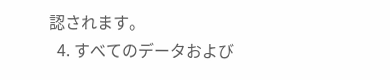認されます。
  4. すべてのデータおよび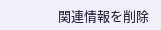関連情報を削除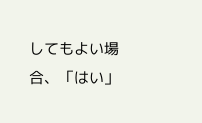してもよい場合、「はい」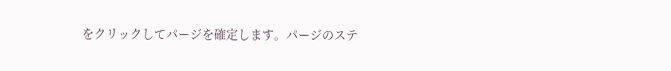をクリックしてパージを確定します。パージのステ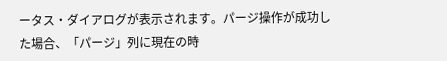ータス・ダイアログが表示されます。パージ操作が成功した場合、「パージ」列に現在の時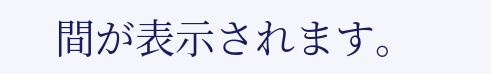間が表示されます。